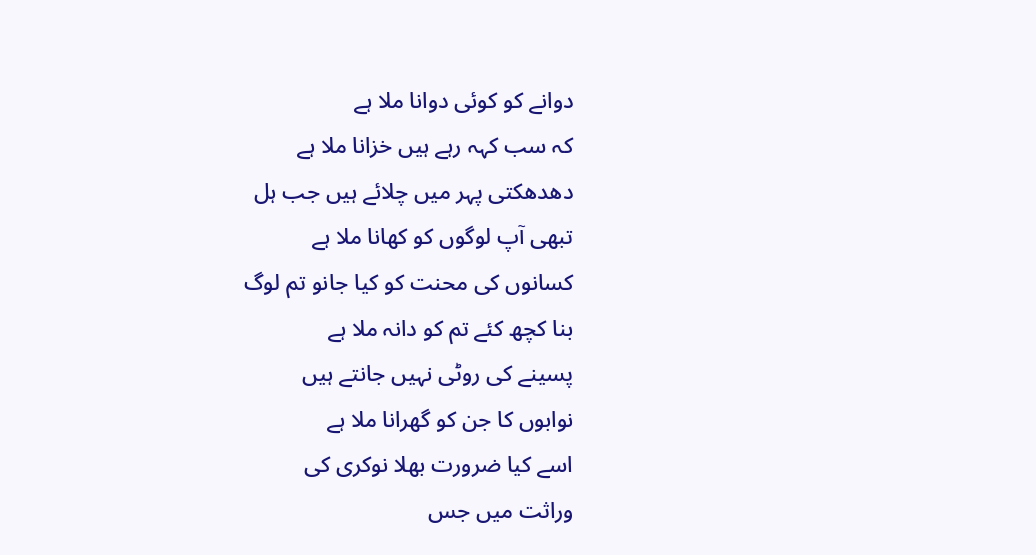دوانے کو کوئی دوانا ملا ہے
کہ سب کہہ رہے ہیں خزانا ملا ہے
دھدھکتی پہر میں چلائے ہیں جب ہل
تبھی آپ لوگوں کو کھانا ملا ہے
کسانوں کی محنت کو کیا جانو تم لوگ
بنا کچھ کئے تم کو دانہ ملا ہے
پسینے کی روٹی نہیں جانتے ہیں
نوابوں کا جن کو گھرانا ملا ہے
اسے کیا ضرورت بھلا نوکری کی
وراثت میں جس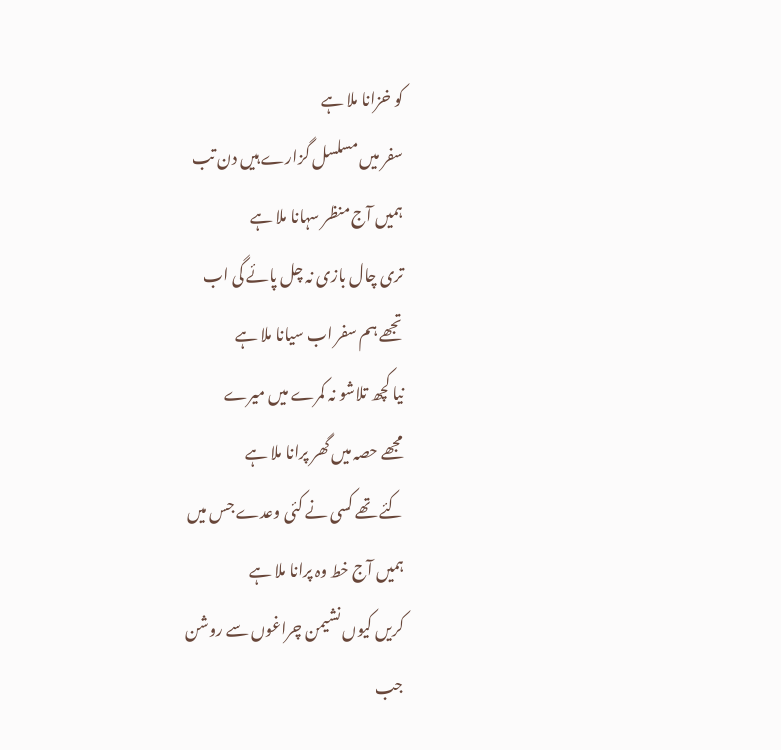کو خزانا ملا ہے
سفر میں مسلسل گزارے ہیں دن تب
ہمیں آج منظر سہانا ملا ہے
تری چال بازی نہ چل پائے گی اب
تجھے ہم سفر اب سیانا ملا ہے
نیا کچھ تلاشو نہ کمرے میں میرے
مجھے حصہ میں گھر پرانا ملا ہے
کئے تھے کسی نے کئی وعدے جس میں
ہمیں آج خط وہ پرانا ملا ہے
کریں کیوں نشیمن چراغوں سے روشن
جب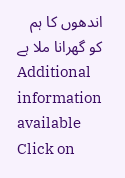اندھوں کا ہم کو گھرانا ملا ہے
Additional information available
Click on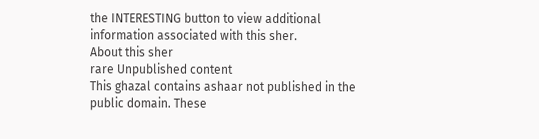the INTERESTING button to view additional information associated with this sher.
About this sher
rare Unpublished content
This ghazal contains ashaar not published in the public domain. These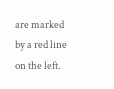are marked by a red line on the left.